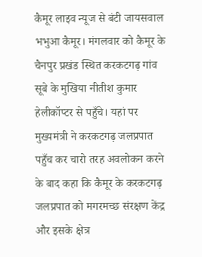कैमूर लाइव न्यूज से बंटी जायसवाल
भभुआ कैमूर। मंगलवार को कैमूर के चैनपुर प्रखंड स्थित करकटगढ़ गांव सूबे के मुखिया नीतीश कुमार हेलीकॉप्टर से पहुँचे। यहां पर मुख्यमंत्री ने करकटगढ़ जलप्रपात पहुँच कर चारो तरह अवलोकन करने के बाद कहा कि कैमूर के करकटगढ़ जलप्रपात को मगरमच्छ संरक्षण केंद्र और इसके क्षेत्र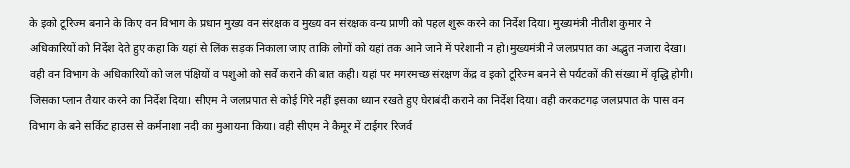के इको टूरिज्म बनाने के किए वन विभाग के प्रधान मुख्य वन संरक्षक व मुख्य वन संरक्षक वन्य प्राणी को पहल शुरू करने का निर्देश दिया। मुख्यमंत्री नीतीश कुमार ने अधिकारियों को निर्देश देते हुए कहा कि यहां से लिंक सड़क निकाला जाए ताकि लोगों को यहां तक आने जाने में परेशानी न हो।मुख्यमंत्री ने जलप्रपात का अद्भुत नजारा देखा। वही वन विभाग के अधिकारियों को जल पंक्षियों व पशुओ को सर्वे कराने की बात कही। यहां पर मगरमच्छ संरक्षण केंद्र व इको टूरिज्म बनने से पर्यटकों की संख्या में वृद्धि होगी। जिसका प्लान तैयार करने का निर्देश दिया। सीएम ने जलप्रपात से कोई गिरे नहीं इसका ध्यान रखते हुए घेराबंदी कराने का निर्देश दिया। वही करकटगढ़ जलप्रपात के पास वन विभाग के बने सर्किट हाउस से कर्मनाशा नदी का मुआयना किया। वही सीएम ने कैमूर में टाईगर रिजर्व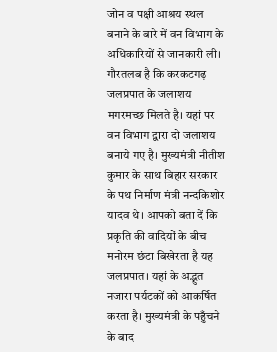जोन व पक्षी आश्रय स्थल बनाने के बारे में वन विभाग के अधिकारियों से जानकारी ली। गौरतलब है कि करकटगढ़ जलप्रपात के जलाशय मगरमच्छ मिलते है। यहां पर वन विभाग द्वारा दो जलाशय बनाये गए है। मुख्यमंत्री नीतीश कुमार के साथ बिहार सरकार के पथ निर्माण मंत्री नन्दकिशोर यादव थे। आपको बता दें कि प्रकृति की वादियों के बीच मनोरम छंटा बिखेरता है यह जलप्रपात। यहां के अद्भुत नजारा पर्यटकों को आकर्षित करता है। मुख्यमंत्री के पहुँचने के बाद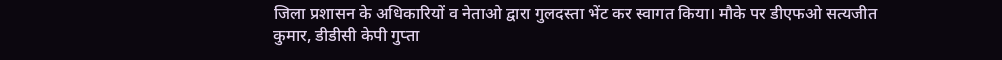जिला प्रशासन के अधिकारियों व नेताओ द्वारा गुलदस्ता भेंट कर स्वागत किया। मौके पर डीएफओ सत्यजीत कुमार, डीडीसी केपी गुप्ता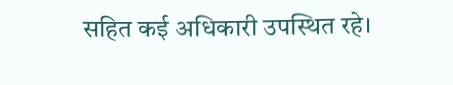सहित कई अधिकारी उपस्थित रहे।